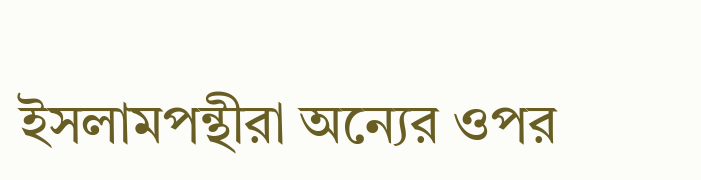ইসলামপন্থীরা অন্যের ওপর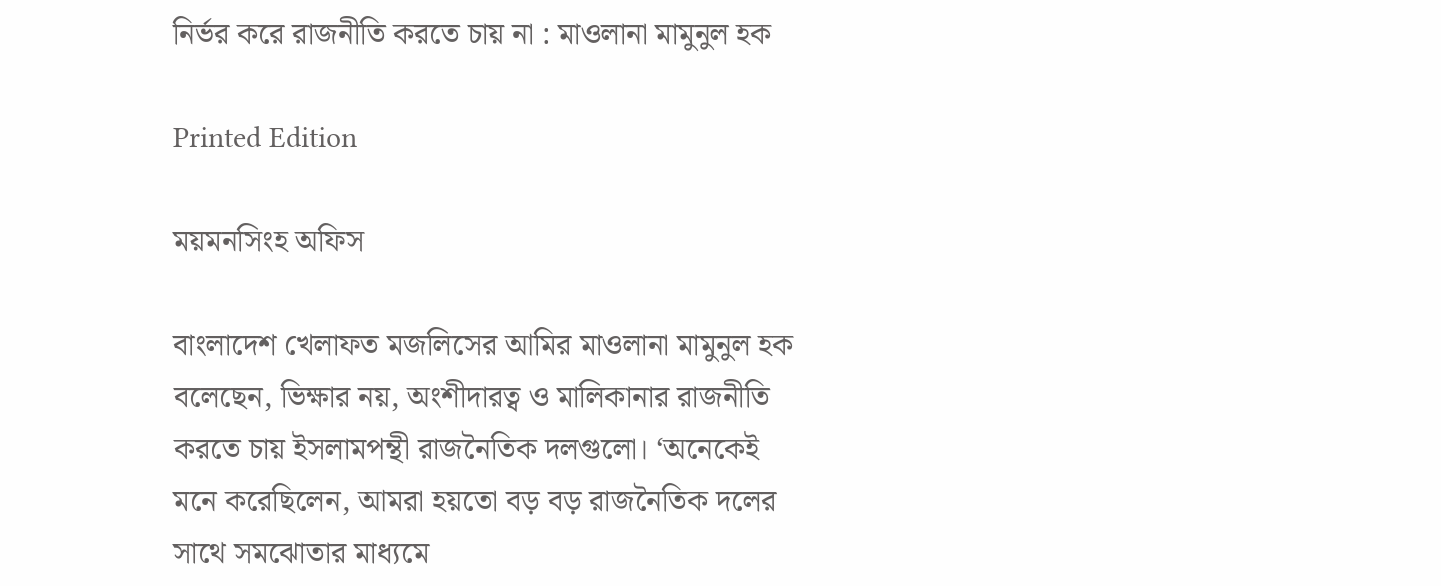নির্ভর করে রাজনীতি করতে চায় না : মাওলানা মামুনুল হক

Printed Edition

ময়মনসিংহ অফিস

বাংলাদেশ খেলাফত মজলিসের আমির মাওলানা মামুনুল হক বলেছেন, ভিক্ষার নয়, অংশীদারত্ব ও মালিকানার রাজনীতি করতে চায় ইসলামপন্থী রাজনৈতিক দলগুলো। ‘অনেকেই মনে করেছিলেন, আমরা হয়তো বড় বড় রাজনৈতিক দলের সাথে সমঝোতার মাধ্যমে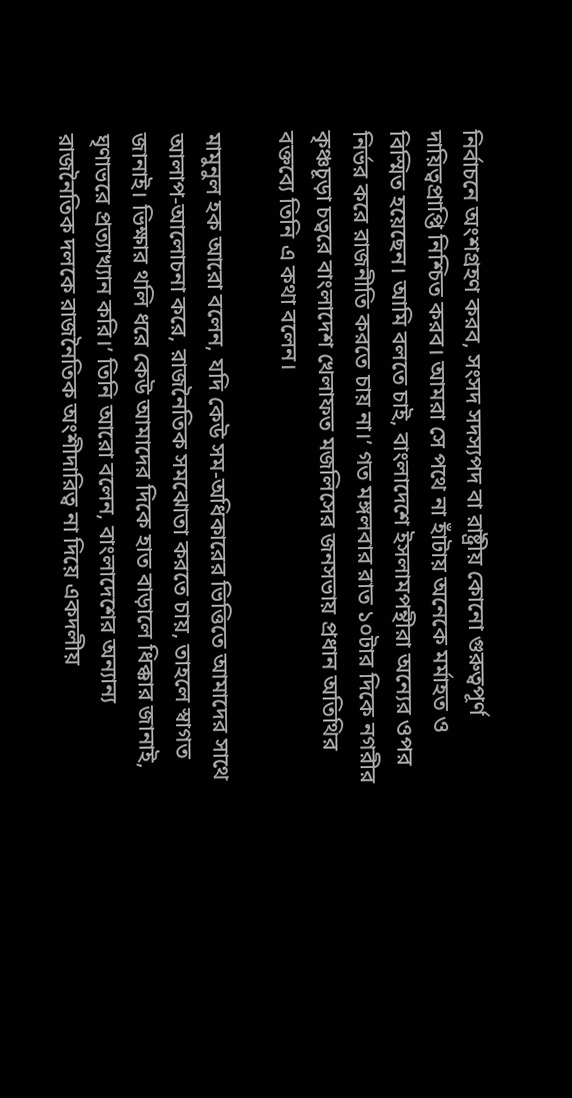নির্বাচনে অংশগ্রহণ করব, সংসদ সদস্যপদ বা রাষ্ট্রীয় কোনো গুরুত্বপূর্ণ দায়িত্বপ্রাপ্তি নিশ্চিত করব। আমরা সে পথে না হাঁটায় অনেকে মর্মাহত ও বিস্মিত হয়েছেন। আমি বলতে চাই, বাংলাদেশে ইসলামপন্থীরা অন্যের ওপর নির্ভর করে রাজনীতি করতে চায় না।’ গত মঙ্গলবার রাত ১০টার দিকে নগরীর কৃঞ্চচূড়া চত্বরে বাংলাদেশ খেলাফত মজলিসের জনসভায় প্রধান অতিথির বক্তব্যে তিনি এ কথা বলেন।

মামুনুল হক আরো বলেন, যদি কেউ সম-অধিকারের ভিত্তিতে আমাদের সাথে আলাপ-আলোচনা করে, রাজনৈতিক সমঝোতা করতে চায়, তাহলে স্বাগত জানাই। ভিক্ষার থলি ধরে কেউ আমাদের দিকে হাত বাড়ালে ধিক্কার জানাই, ঘৃণাভরে প্রত্যাখ্যান করি।’ তিনি আরো বলেন, বাংলাদেশের অন্যান্য রাজনৈতিক দলকে রাজনৈতিক অংশীদারিত্ব না দিয়ে একদলীয়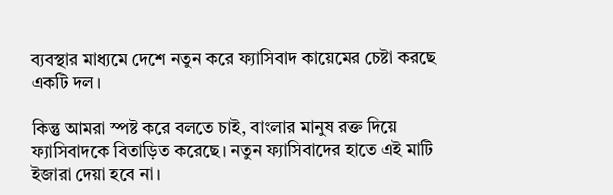ব্যবস্থার মাধ্যমে দেশে নতুন করে ফ্যাসিবাদ কায়েমের চেষ্টা করছে একটি দল।

কিন্তু আমরা স্পষ্ট করে বলতে চাই, বাংলার মানুষ রক্ত দিয়ে ফ্যাসিবাদকে বিতাড়িত করেছে। নতুন ফ্যাসিবাদের হাতে এই মাটি ইজারা দেয়া হবে না।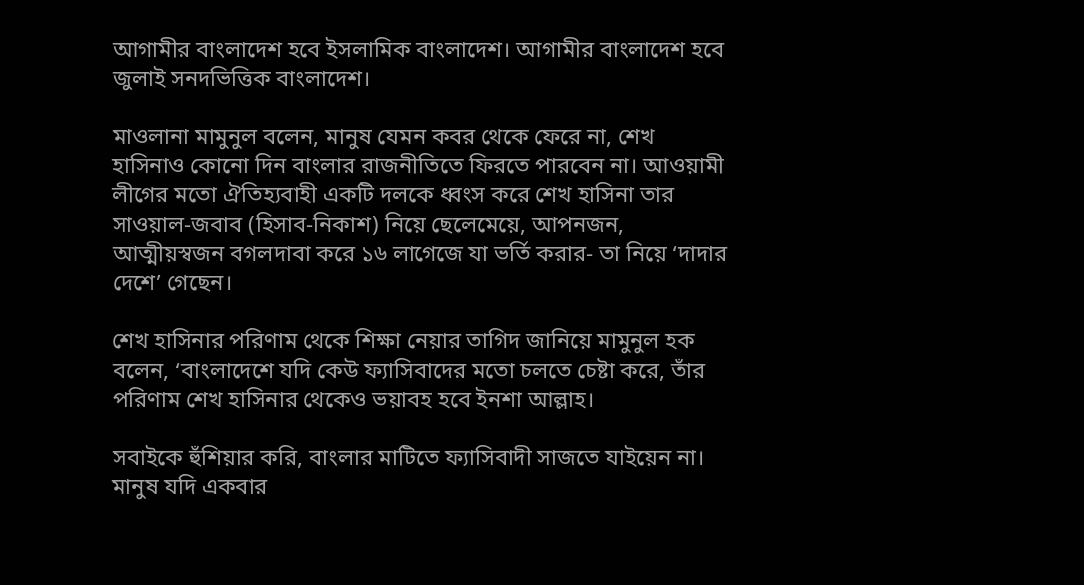আগামীর বাংলাদেশ হবে ইসলামিক বাংলাদেশ। আগামীর বাংলাদেশ হবে জুলাই সনদভিত্তিক বাংলাদেশ।

মাওলানা মামুনুল বলেন, মানুষ যেমন কবর থেকে ফেরে না, শেখ হাসিনাও কোনো দিন বাংলার রাজনীতিতে ফিরতে পারবেন না। আওয়ামী লীগের মতো ঐতিহ্যবাহী একটি দলকে ধ্বংস করে শেখ হাসিনা তার সাওয়াল-জবাব (হিসাব-নিকাশ) নিয়ে ছেলেমেয়ে, আপনজন, আত্মীয়স্বজন বগলদাবা করে ১৬ লাগেজে যা ভর্তি করার- তা নিয়ে ‘দাদার দেশে’ গেছেন।

শেখ হাসিনার পরিণাম থেকে শিক্ষা নেয়ার তাগিদ জানিয়ে মামুনুল হক বলেন, ‘বাংলাদেশে যদি কেউ ফ্যাসিবাদের মতো চলতে চেষ্টা করে, তাঁর পরিণাম শেখ হাসিনার থেকেও ভয়াবহ হবে ইনশা আল্লাহ।

সবাইকে হুঁশিয়ার করি, বাংলার মাটিতে ফ্যাসিবাদী সাজতে যাইয়েন না। মানুষ যদি একবার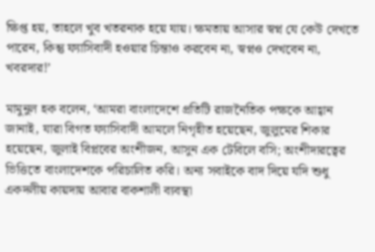ক্ষিপ্ত হয়, তাহলে খুব খতরনাক হয়ে যায়। ক্ষমতায় আসার স্বপ্ন যে কেউ দেখতে পারেন, কিন্তু ফ্যাসিবাদী হওয়ার চিন্তাও করবেন না, স্বপ্নও দেখবেন না, খবরদার!’

মামুনুল হক বলেন, ‘আমরা বাংলাদেশে প্রতিটি রাজনৈতিক পক্ষকে আহ্বান জানাই, যারা বিগত ফ্যাসিবাদী আমলে নিগৃহীত হয়েছেন, জুলুমের শিকার হয়েছেন, জুলাই বিপ্লবের অংশীজন, আসুন এক টেবিলে বসি; অংশীদারত্বের ভিত্তিতে বাংলাদেশকে পরিচালিত করি। অন্য সবাইকে বাদ দিয়ে যদি শুধু একদলীয় কায়দায় আবার বাকশালী ব্যবস্থা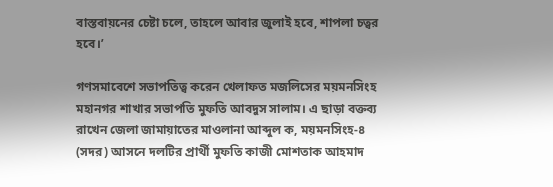বাস্তবায়নের চেষ্টা চলে, তাহলে আবার জুলাই হবে, শাপলা চত্বর হবে।’

গণসমাবেশে সভাপতিত্ব করেন খেলাফত মজলিসের ময়মনসিংহ মহানগর শাখার সভাপতি মুফতি আবদুস সালাম। এ ছাড়া বক্তব্য রাখেন জেলা জামায়াতের মাওলানা আব্দুল ক, ময়মনসিংহ-৪ (সদর) আসনে দলটির প্রার্থী মুফতি কাজী মোশতাক আহমাদ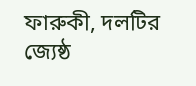ফারুকী, দলটির জ্যেষ্ঠ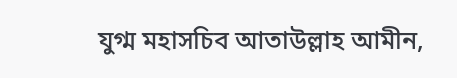যুগ্ম মহাসচিব আতাউল্লাহ আমীন,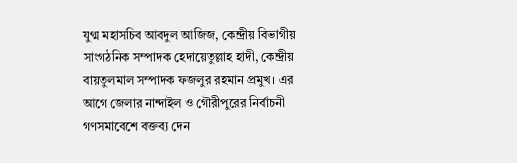যুগ্ম মহাসচিব আবদুল আজিজ, কেন্দ্রীয় বিভাগীয় সাংগঠনিক সম্পাদক হেদায়েতুল্লাহ হাদী, কেন্দ্রীয় বায়তুলমাল সম্পাদক ফজলুর রহমান প্রমুখ। এর আগে জেলার নান্দাইল ও গৌরীপুরের নির্বাচনী গণসমাবেশে বক্তব্য দেন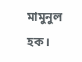মামুনুল হক।